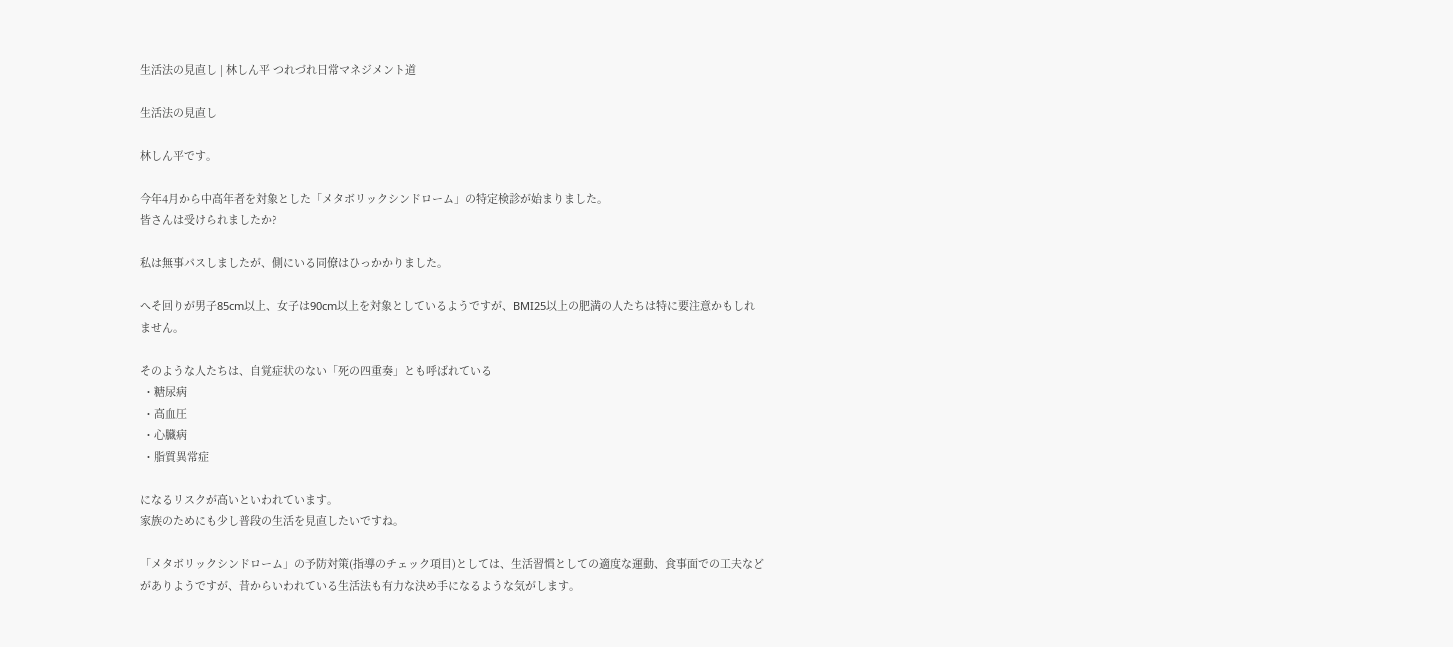生活法の見直し | 林しん平 つれづれ日常マネジメント道

生活法の見直し

林しん平です。

今年4月から中高年者を対象とした「メタボリックシンドローム」の特定検診が始まりました。
皆さんは受けられましたか?

私は無事パスしましたが、側にいる同僚はひっかかりました。

へそ回りが男子85cm以上、女子は90cm以上を対象としているようですが、BMI25以上の肥満の人たちは特に要注意かもしれません。

そのような人たちは、自覚症状のない「死の四重奏」とも呼ばれている
 ・糖尿病
 ・高血圧
 ・心臓病
 ・脂質異常症

になるリスクが高いといわれています。
家族のためにも少し普段の生活を見直したいですね。

「メタボリックシンドローム」の予防対策(指導のチェック項目)としては、生活習慣としての適度な運動、食事面での工夫などがありようですが、昔からいわれている生活法も有力な決め手になるような気がします。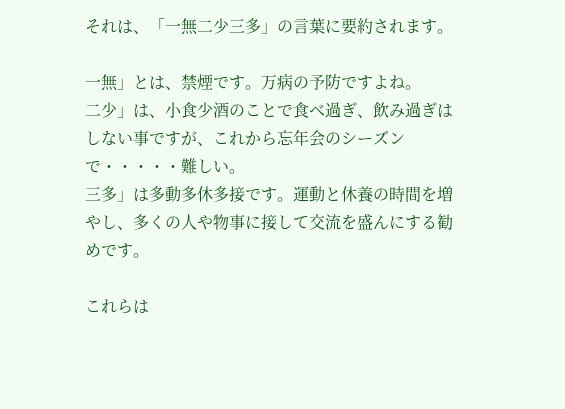それは、「一無二少三多」の言葉に要約されます。

一無」とは、禁煙です。万病の予防ですよね。
二少」は、小食少酒のことで食べ過ぎ、飲み過ぎはしない事ですが、これから忘年会のシーズンで・・・・・難しい。
三多」は多動多休多接です。運動と休養の時間を増やし、多くの人や物事に接して交流を盛んにする勧めです。

これらは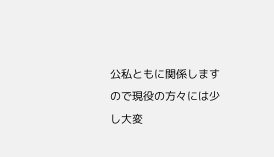公私ともに関係しますので現役の方々には少し大変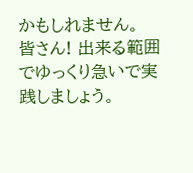かもしれません。
皆さん! 出来る範囲でゆっくり急いで実践しましょう。